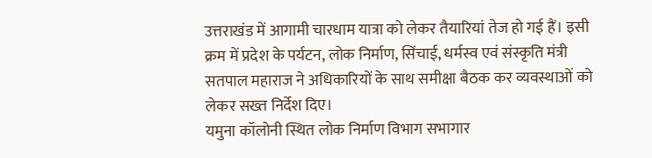उत्तराखंड में आगामी चारधाम यात्रा को लेकर तैयारियां तेज हो गई हैं। इसी क्रम में प्रदेश के पर्यटन, लोक निर्माण, सिंचाई, धर्मस्व एवं संस्कृति मंत्री सतपाल महाराज ने अधिकारियों के साथ समीक्षा बैठक कर व्यवस्थाओं को लेकर सख्त निर्देश दिए।
यमुना कॉलोनी स्थित लोक निर्माण विभाग सभागार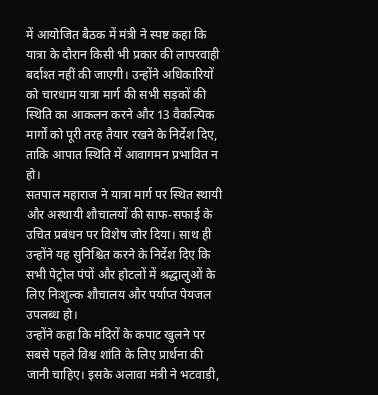में आयोजित बैठक में मंत्री ने स्पष्ट कहा कि यात्रा के दौरान किसी भी प्रकार की लापरवाही बर्दाश्त नहीं की जाएगी। उन्होंने अधिकारियों को चारधाम यात्रा मार्ग की सभी सड़कों की स्थिति का आकलन करने और 13 वैकल्पिक मार्गों को पूरी तरह तैयार रखने के निर्देश दिए, ताकि आपात स्थिति में आवागमन प्रभावित न हो।
सतपाल महाराज ने यात्रा मार्ग पर स्थित स्थायी और अस्थायी शौचालयों की साफ-सफाई के उचित प्रबंधन पर विशेष जोर दिया। साथ ही उन्होंने यह सुनिश्चित करने के निर्देश दिए कि सभी पेट्रोल पंपों और होटलों में श्रद्धालुओं के लिए निःशुल्क शौचालय और पर्याप्त पेयजल उपलब्ध हो।
उन्होंने कहा कि मंदिरों के कपाट खुलने पर सबसे पहले विश्व शांति के लिए प्रार्थना की जानी चाहिए। इसके अलावा मंत्री ने भटवाड़ी,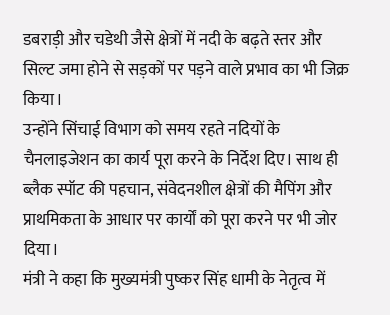डबराड़ी और चडेथी जैसे क्षेत्रों में नदी के बढ़ते स्तर और सिल्ट जमा होने से सड़कों पर पड़ने वाले प्रभाव का भी जिक्र किया।
उन्होंने सिंचाई विभाग को समय रहते नदियों के चैनलाइजेशन का कार्य पूरा करने के निर्देश दिए। साथ ही ब्लैक स्पॉट की पहचान, संवेदनशील क्षेत्रों की मैपिंग और प्राथमिकता के आधार पर कार्यों को पूरा करने पर भी जोर दिया।
मंत्री ने कहा कि मुख्यमंत्री पुष्कर सिंह धामी के नेतृत्व में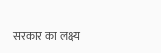सरकार का लक्ष्य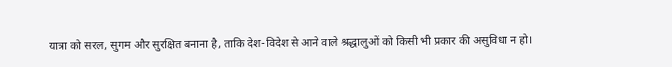यात्रा को सरल, सुगम और सुरक्षित बनाना है, ताकि देश-विदेश से आने वाले श्रद्धालुओं को किसी भी प्रकार की असुविधा न हो।